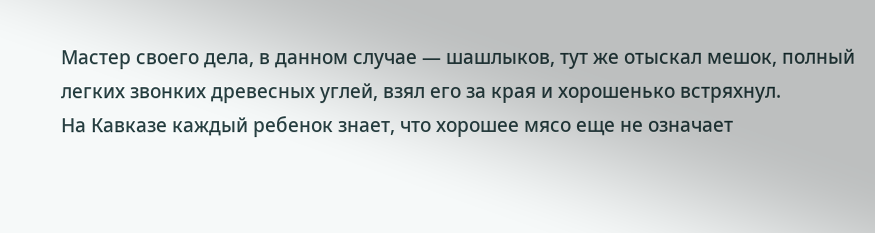Мастер своего дела, в данном случае — шашлыков, тут же отыскал мешок, полный легких звонких древесных углей, взял его за края и хорошенько встряхнул.
На Кавказе каждый ребенок знает, что хорошее мясо еще не означает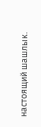настоящий шашлык.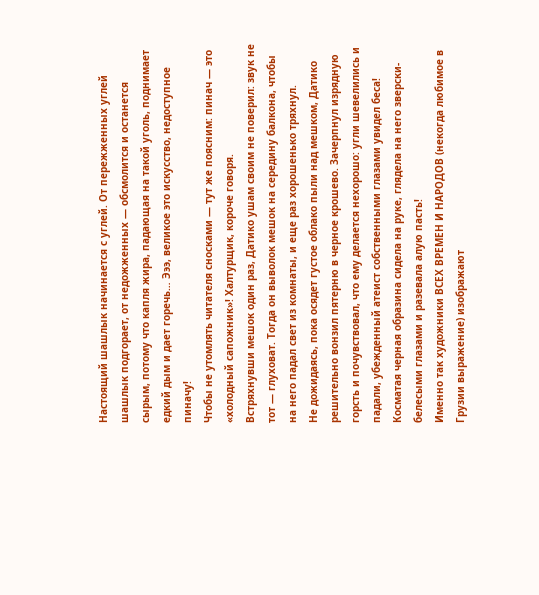Настоящий шашлык начинается с углей. От пережженных углей шашлык подгорает, от недожженных — обсмолится и останется сырым, потому что капля жира, падающая на такой уголь, поднимает едкий дым и дает горечь… Эээ, великое это искусство, недоступное пиначу!
Чтобы не утомлять читателя сносками — тут же поясним: пинач — это «холодный сапожник»! Халтурщик, короче говоря.
Встряхнувши мешок один раз, Датико ушам своим не поверил: звук не тот — глуховат. Тогда он выволок мешок на середину балкона, чтобы на него падал свет из комнаты, и еще раз хорошенько тряхнул.
Не дожидаясь, пока осядет густое облако пыли над мешком, Датико решительно вонзил пятерню в черное крошево. Зачерпнул изрядную горсть и почувствовал, что ему делается нехорошо: угли шевелились и падали, убежденный атеист собственными глазами увидел беса! Косматая черная образина сидела на руке, глядела на него зверски-белесыми глазами и разевала алую пасть!
Именно так художники ВСЕХ ВРЕМЕН И НАРОДОВ (некогда любимое в Грузии выражение) изображают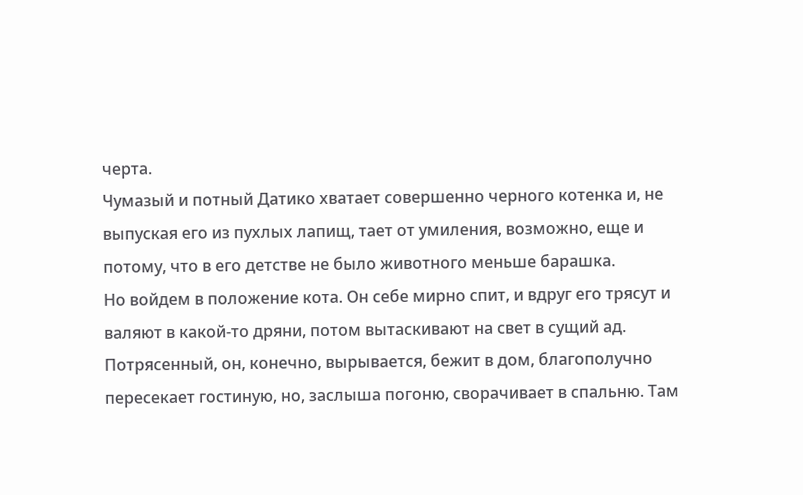черта.
Чумазый и потный Датико хватает совершенно черного котенка и, не выпуская его из пухлых лапищ, тает от умиления, возможно, еще и потому, что в его детстве не было животного меньше барашка.
Но войдем в положение кота. Он себе мирно спит, и вдруг его трясут и валяют в какой-то дряни, потом вытаскивают на свет в сущий ад. Потрясенный, он, конечно, вырывается, бежит в дом, благополучно пересекает гостиную, но, заслыша погоню, сворачивает в спальню. Там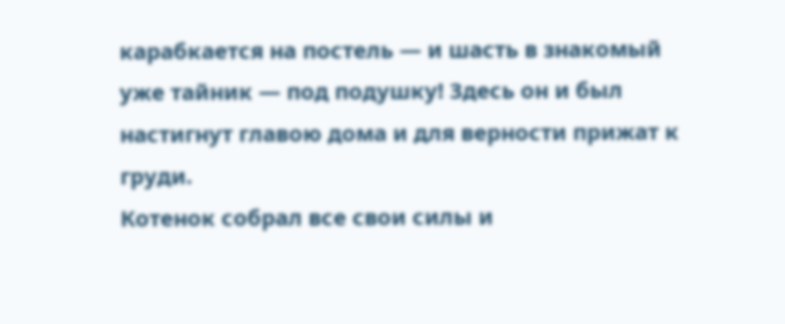карабкается на постель — и шасть в знакомый уже тайник — под подушку! Здесь он и был настигнут главою дома и для верности прижат к груди.
Котенок собрал все свои силы и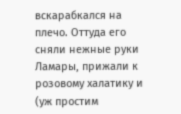вскарабкался на плечо. Оттуда его сняли нежные руки Ламары, прижали к розовому халатику и (уж простим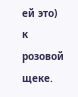ей это) к розовой щеке.